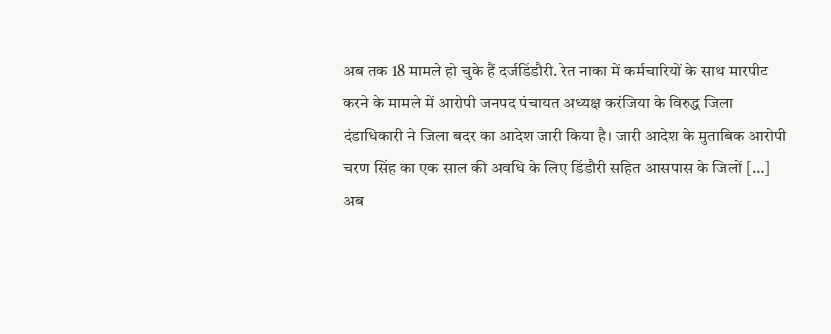अब तक 18 मामले हो चुके हैं दर्जडिंडौरी. रेत नाका में कर्मचारियों के साथ मारपीट करने के मामले में आरोपी जनपद पंचायत अध्यक्ष करंजिया के विरुद्ध जिला दंडाधिकारी ने जिला बदर का आदेश जारी किया है। जारी आदेश के मुताबिक आरोपी चरण सिंह का एक साल की अवधि के लिए डिंडौरी सहित आसपास के जिलों […]
अब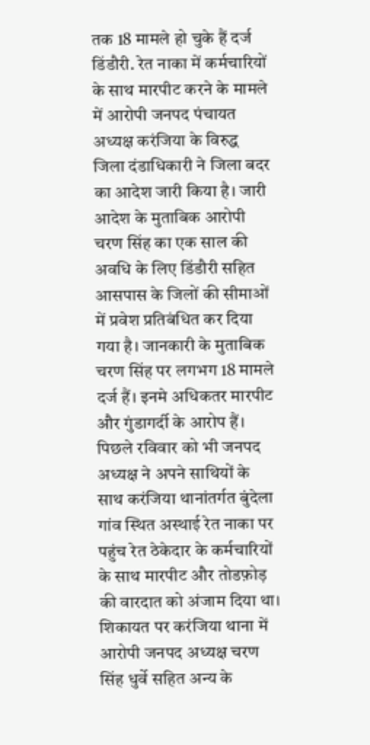तक 18 मामले हो चुके हैं दर्ज
डिंडौरी. रेत नाका में कर्मचारियों के साथ मारपीट करने के मामले में आरोपी जनपद पंचायत अध्यक्ष करंजिया के विरुद्ध जिला दंडाधिकारी ने जिला बदर का आदेश जारी किया है। जारी आदेश के मुताबिक आरोपी चरण सिंह का एक साल की अवधि के लिए डिंडौरी सहित आसपास के जिलों की सीमाओं में प्रवेश प्रतिबंधित कर दिया गया है। जानकारी के मुताबिक चरण सिंह पर लगभग 18 मामले दर्ज हैं। इनमे अधिकतर मारपीट और गुंडागर्दी के आरोप हैं। पिछले रविवार को भी जनपद अध्यक्ष ने अपने साथियों के साथ करंजिया थानांतर्गत बुंदेला गांव स्थित अस्थाई रेत नाका पर पहुंच रेत ठेकेदार के कर्मचारियों के साथ मारपीट और तोडफ़ोड़ की वारदात को अंजाम दिया था। शिकायत पर करंजिया थाना में आरोपी जनपद अध्यक्ष चरण सिंह धुर्वे सहित अन्य के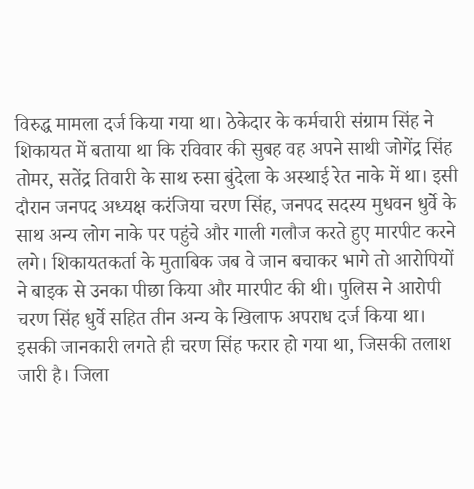विरुद्ध मामला दर्ज किया गया था। ठेकेदार के कर्मचारी संग्राम सिंह ने शिकायत में बताया था कि रविवार की सुबह वह अपने साथी जोगेंद्र सिंह तोमर, सतेंद्र तिवारी के साथ रुसा बुंदेला के अस्थाई रेत नाके में था। इसी दौरान जनपद अध्यक्ष करंजिया चरण सिंह, जनपद सदस्य मुधवन धुर्वे के साथ अन्य लोग नाके पर पहुंचे और गाली गलौज करते हुए मारपीट करने लगे। शिकायतकर्ता के मुताबिक जब वे जान बचाकर भागे तो आरोपियों ने बाइक से उनका पीछा किया और मारपीट की थी। पुलिस ने आरोपी चरण सिंह धुर्वे सहित तीन अन्य के खिलाफ अपराध दर्ज किया था। इसकी जानकारी लगते ही चरण सिंह फरार हो गया था, जिसकी तलाश जारी है। जिला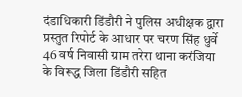दंडाधिकारी डिंडौरी ने पुलिस अधीक्षक द्वारा प्रस्तुत रिपोर्ट के आधार पर चरण सिंह धुर्वे 46 वर्ष निवासी ग्राम तरेरा थाना करंजिया के विरूद्ध जिला डिंडौरी सहित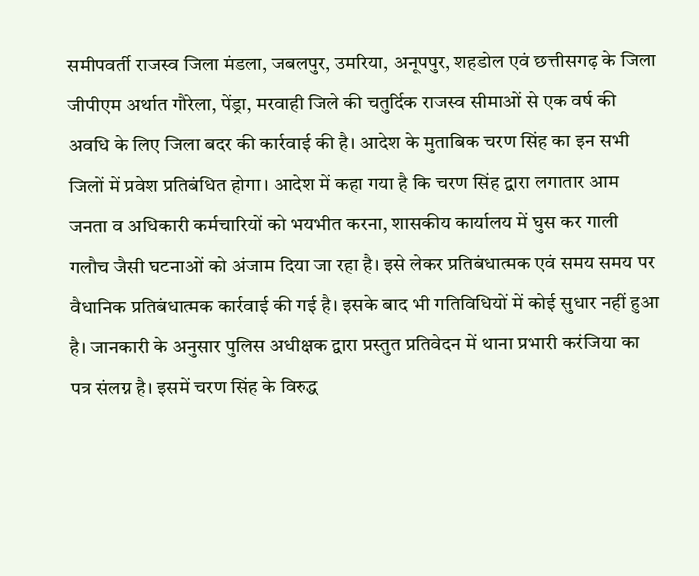समीपवर्ती राजस्व जिला मंडला, जबलपुर, उमरिया, अनूपपुर, शहडोल एवं छत्तीसगढ़ के जिला जीपीएम अर्थात गौरेला, पेंड्रा, मरवाही जिले की चतुर्दिक राजस्व सीमाओं से एक वर्ष की अवधि के लिए जिला बदर की कार्रवाई की है। आदेश के मुताबिक चरण सिंह का इन सभी जिलों में प्रवेश प्रतिबंधित होगा। आदेश में कहा गया है कि चरण सिंह द्वारा लगातार आम जनता व अधिकारी कर्मचारियों को भयभीत करना, शासकीय कार्यालय में घुस कर गाली गलौच जैसी घटनाओं को अंजाम दिया जा रहा है। इसे लेकर प्रतिबंधात्मक एवं समय समय पर वैधानिक प्रतिबंधात्मक कार्रवाई की गई है। इसके बाद भी गतिविधियों में कोई सुधार नहीं हुआ है। जानकारी के अनुसार पुलिस अधीक्षक द्वारा प्रस्तुत प्रतिवेदन में थाना प्रभारी करंजिया का पत्र संलग्न है। इसमें चरण सिंह के विरुद्ध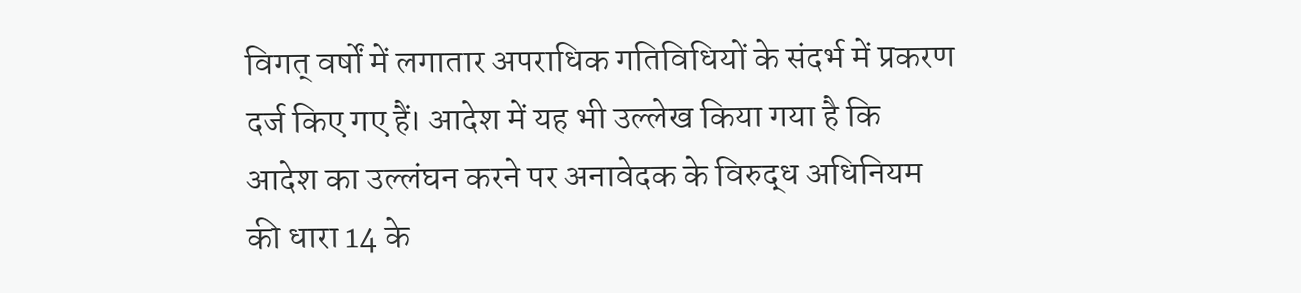विगत् वर्षों में लगातार अपराधिक गतिविधियों के संदर्भ में प्रकरण दर्ज किए गए हैं। आदेश में यह भी उल्लेख किया गया है कि आदेश का उल्लंघन करने पर अनावेदक के विरुद्ध अधिनियम की धारा 14 के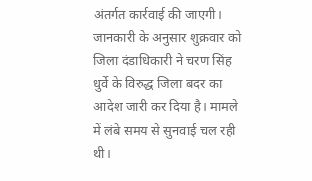अंतर्गत कार्रवाई की जाएगी। जानकारी के अनुसार शुक्रवार को जिला दंडाधिकारी ने चरण सिंह धुर्वे के विरुद्ध जिला बदर का आदेश जारी कर दिया है। मामले में लंबे समय से सुनवाई चल रही थी।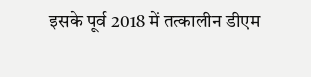इसके पूर्व 2018 में तत्कालीन डीएम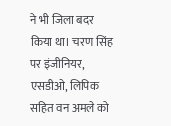ने भी जिला बदर किया था। चरण सिंह पर इंजीनियर, एसडीओ, लिपिक सहित वन अमले को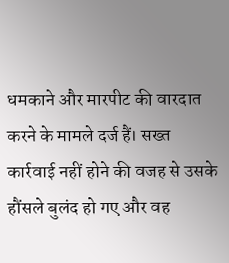धमकाने और मारपीट की वारदात करने के मामले दर्ज हैं। सख्त कार्रवाई नहीं होने की वजह से उसके हौंसले बुलंद हो गए और वह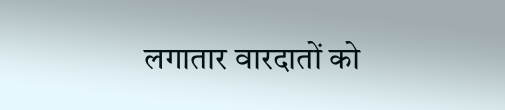लगातार वारदातों को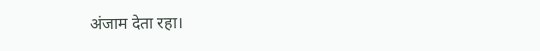अंजाम देता रहा।